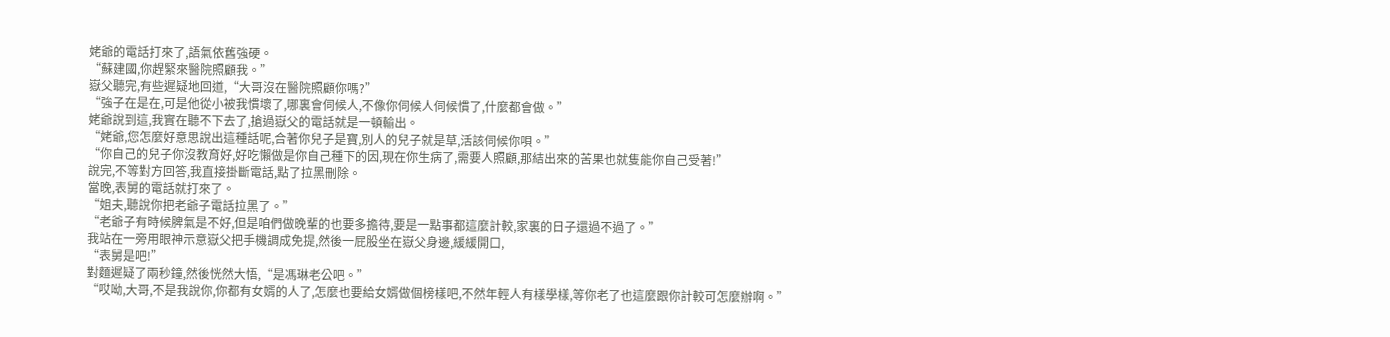姥爺的電話打來了,語氣依舊強硬。
“蘇建國,你趕緊來醫院照顧我。”
嶽父聽完,有些遲疑地回道,“大哥沒在醫院照顧你嗎?”
“強子在是在,可是他從小被我慣壞了,哪裏會伺候人,不像你伺候人伺候慣了,什麼都會做。”
姥爺說到這,我實在聽不下去了,搶過嶽父的電話就是一頓輸出。
“姥爺,您怎麼好意思說出這種話呢,合著你兒子是寶,別人的兒子就是草,活該伺候你唄。”
“你自己的兒子你沒教育好,好吃懶做是你自己種下的因,現在你生病了,需要人照顧,那結出來的苦果也就隻能你自己受著!”
說完,不等對方回答,我直接掛斷電話,點了拉黑刪除。
當晚,表舅的電話就打來了。
“姐夫,聽說你把老爺子電話拉黑了。”
“老爺子有時候脾氣是不好,但是咱們做晚輩的也要多擔待,要是一點事都這麼計較,家裏的日子還過不過了。”
我站在一旁用眼神示意嶽父把手機調成免提,然後一屁股坐在嶽父身邊,緩緩開口,
“表舅是吧!”
對麵遲疑了兩秒鐘,然後恍然大悟,“是馮琳老公吧。”
“哎呦,大哥,不是我說你,你都有女婿的人了,怎麼也要給女婿做個榜樣吧,不然年輕人有樣學樣,等你老了也這麼跟你計較可怎麼辦啊。”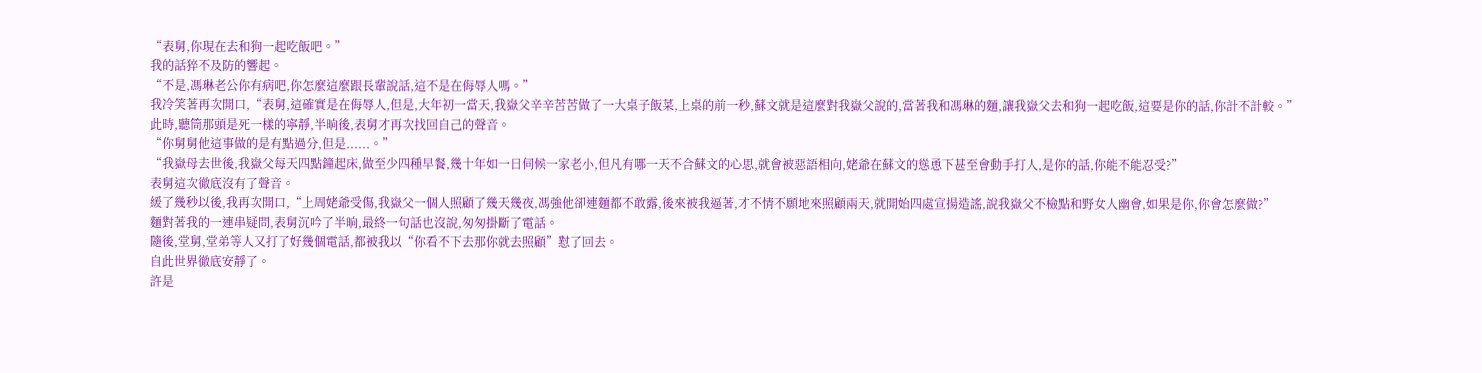“表舅,你現在去和狗一起吃飯吧。”
我的話猝不及防的響起。
“不是,馮琳老公你有病吧,你怎麼這麼跟長輩說話,這不是在侮辱人嗎。”
我冷笑著再次開口,“表舅,這確實是在侮辱人,但是,大年初一當天,我嶽父辛辛苦苦做了一大桌子飯菜,上桌的前一秒,蘇文就是這麼對我嶽父說的,當著我和馮琳的麵,讓我嶽父去和狗一起吃飯,這要是你的話,你計不計較。”
此時,聽筒那頭是死一樣的寧靜,半晌後,表舅才再次找回自己的聲音。
“你舅舅他這事做的是有點過分,但是......。”
“我嶽母去世後,我嶽父每天四點鐘起床,做至少四種早餐,幾十年如一日伺候一家老小,但凡有哪一天不合蘇文的心思,就會被惡語相向,姥爺在蘇文的慫恿下甚至會動手打人,是你的話,你能不能忍受?”
表舅這次徹底沒有了聲音。
緩了幾秒以後,我再次開口,“上周姥爺受傷,我嶽父一個人照顧了幾天幾夜,馮強他卻連麵都不敢露,後來被我逼著,才不情不願地來照顧兩天,就開始四處宣揚造謠,說我嶽父不檢點和野女人幽會,如果是你,你會怎麼做?”
麵對著我的一連串疑問,表舅沉吟了半晌,最終一句話也沒說,匆匆掛斷了電話。
隨後,堂舅,堂弟等人又打了好幾個電話,都被我以“你看不下去那你就去照顧”懟了回去。
自此世界徹底安靜了。
許是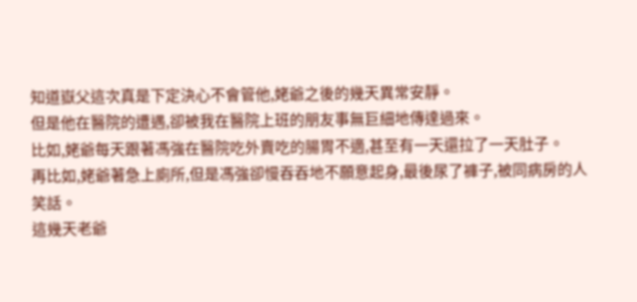知道嶽父這次真是下定決心不會管他,姥爺之後的幾天異常安靜。
但是他在醫院的遭遇,卻被我在醫院上班的朋友事無巨細地傳達過來。
比如,姥爺每天跟著馮強在醫院吃外賣吃的腸胃不適,甚至有一天還拉了一天肚子。
再比如,姥爺著急上廁所,但是馮強卻慢吞吞地不願意起身,最後尿了褲子,被同病房的人笑話。
這幾天老爺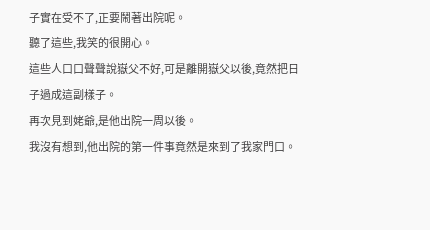子實在受不了,正要鬧著出院呢。
聽了這些,我笑的很開心。
這些人口口聲聲說嶽父不好,可是離開嶽父以後,竟然把日子過成這副樣子。
再次見到姥爺,是他出院一周以後。
我沒有想到,他出院的第一件事竟然是來到了我家門口。